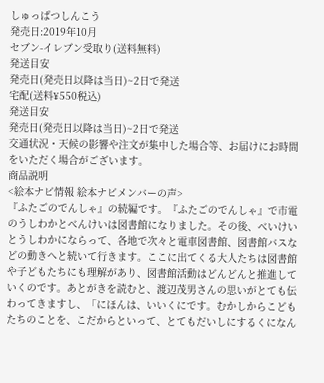しゅっぱつしんこう
発売日:2019年10月
セブン-イレブン受取り(送料無料)
発送目安
発売日(発売日以降は当日)~2日で発送
宅配(送料¥550税込)
発送目安
発売日(発売日以降は当日)~2日で発送
交通状況・天候の影響や注文が集中した場合等、お届けにお時間をいただく場合がございます。
商品説明
<絵本ナビ情報 絵本ナビメンバーの声>
『ふたごのでんしゃ』の続編です。『ふたごのでんしゃ』で市電のうしわかとべんけいは図書館になりました。その後、べいけいとうしわかにならって、各地で次々と電車図書館、図書館バスなどの動きへと続いて行きます。ここに出てくる大人たちは図書館や子どもたちにも理解があり、図書館活動はどんどんと推進していくのです。あとがきを読むと、渡辺茂男さんの思いがとても伝わってきますし、「にほんは、いいくにです。むかしからこどもたちのことを、こだからといって、とてもだいしにするくになん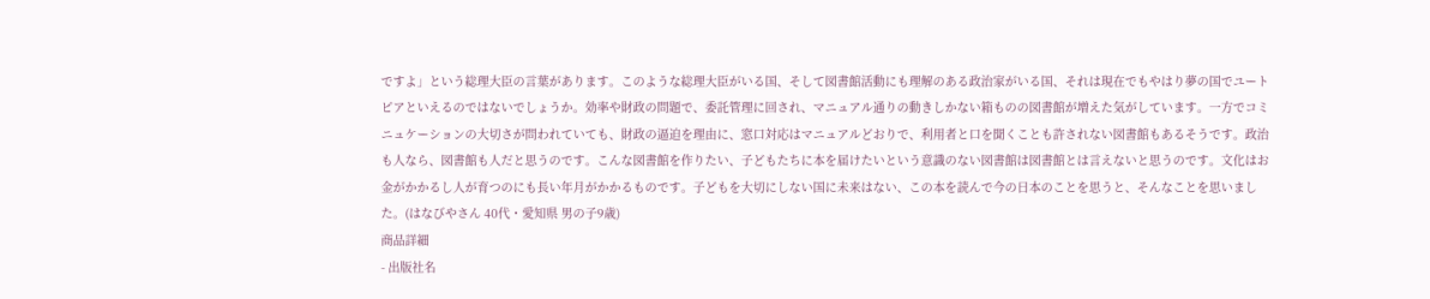ですよ」という総理大臣の言葉があります。このような総理大臣がいる国、そして図書館活動にも理解のある政治家がいる国、それは現在でもやはり夢の国でユートピアといえるのではないでしょうか。効率や財政の問題で、委託管理に回され、マニュアル通りの動きしかない箱ものの図書館が増えた気がしています。一方でコミニュケーションの大切さが問われていても、財政の逼迫を理由に、窓口対応はマニュアルどおりで、利用者と口を聞くことも許されない図書館もあるそうです。政治も人なら、図書館も人だと思うのです。こんな図書館を作りたい、子どもたちに本を届けたいという意識のない図書館は図書館とは言えないと思うのです。文化はお金がかかるし人が育つのにも長い年月がかかるものです。子どもを大切にしない国に未来はない、この本を読んで今の日本のことを思うと、そんなことを思いました。(はなびやさん 40代・愛知県 男の子9歳)
商品詳細
- 出版社名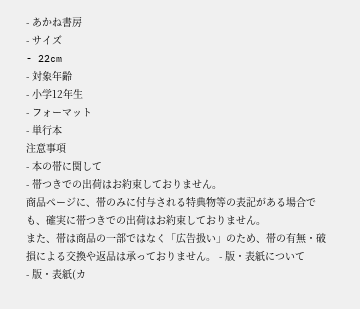- あかね書房
- サイズ
- 22cm
- 対象年齢
- 小学12年生
- フォーマット
- 単行本
注意事項
- 本の帯に関して
- 帯つきでの出荷はお約束しておりません。
商品ページに、帯のみに付与される特典物等の表記がある場合でも、確実に帯つきでの出荷はお約束しておりません。
また、帯は商品の一部ではなく「広告扱い」のため、帯の有無・破損による交換や返品は承っておりません。 - 版・表紙について
- 版・表紙(カ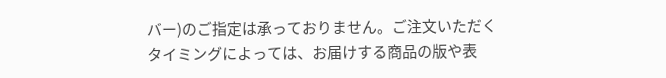バー)のご指定は承っておりません。ご注文いただくタイミングによっては、お届けする商品の版や表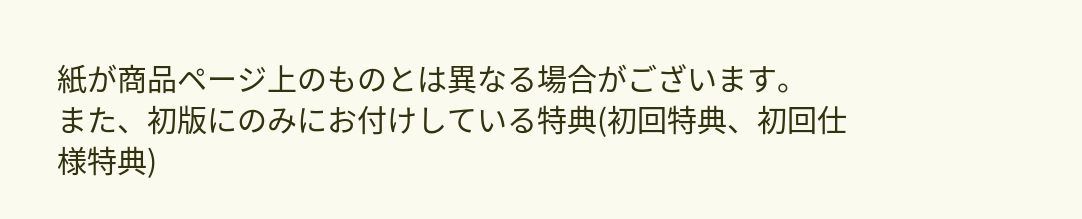紙が商品ページ上のものとは異なる場合がございます。
また、初版にのみにお付けしている特典(初回特典、初回仕様特典)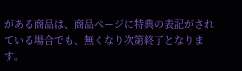がある商品は、商品ページに特典の表記がされている場合でも、無くなり次第終了となります。